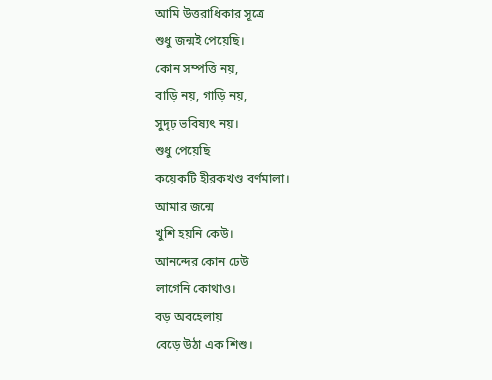আমি উত্তরাধিকার সূত্রে
শুধু জন্মই পেয়েছি।
কোন সম্পত্তি নয়,
বাড়ি নয়, গাড়ি নয়,
সুদৃঢ় ভবিষ্যৎ নয়।
শুধু পেয়েছি
কয়েকটি হীরকখণ্ড বর্ণমালা।
আমার জন্মে
খুশি হয়নি কেউ।
আনন্দের কোন ঢেউ
লাগেনি কোথাও।
বড় অবহেলায়
বেড়ে উঠা এক শিশু।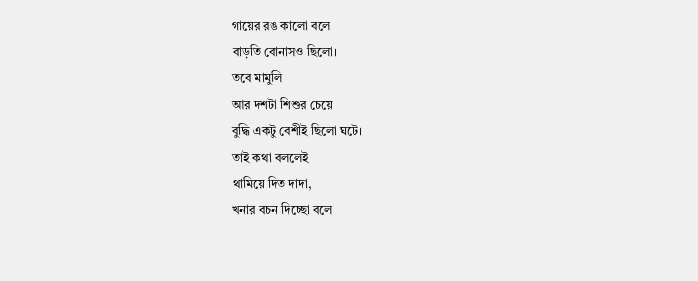গায়ের রঙ কালো বলে
বাড়তি বোনাসও ছিলো।
তবে মামুলি
আর দশটা শিশুর চেয়ে
বুদ্ধি একটু বেশীই ছিলো ঘটে।
তাই কথা বললেই
থামিয়ে দিত দাদা,
খনার বচন দিচ্ছো বলে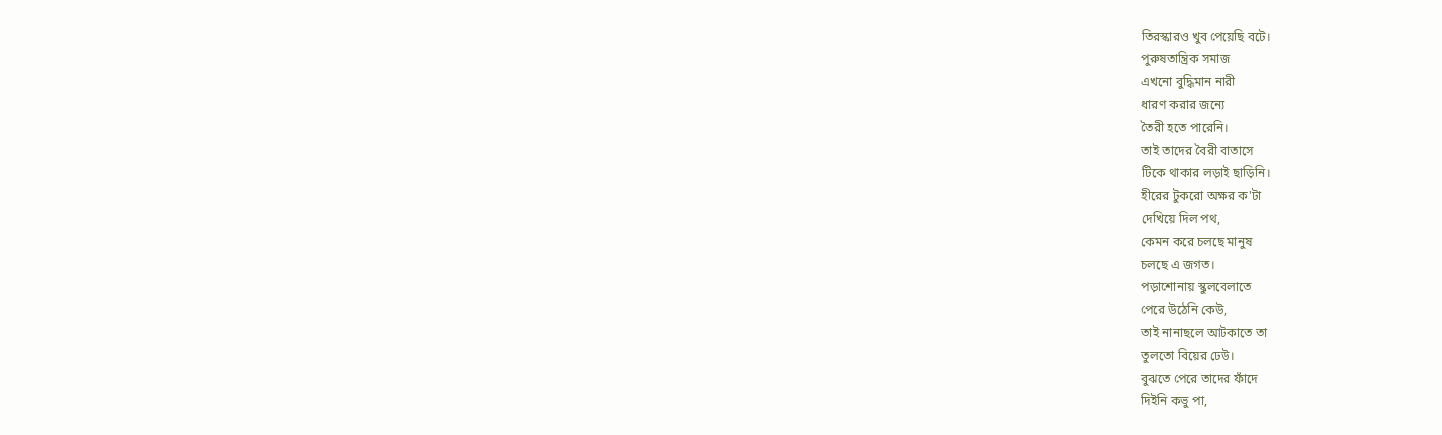তিরস্কারও খুব পেয়েছি বটে।
পুরুষতান্ত্রিক সমাজ
এখনো বুদ্ধিমান নারী
ধারণ করার জন্যে
তৈরী হতে পারেনি।
তাই তাদের বৈরী বাতাসে
টিকে থাকার লড়াই ছাড়িনি।
হীরের টুকরো অক্ষর ক'টা
দেখিয়ে দিল পথ,
কেমন করে চলছে মানুষ
চলছে এ জগত।
পড়াশোনায় স্কুলবেলাতে
পেরে উঠেনি কেউ,
তাই নানাছলে আটকাতে তা
তুলতো বিয়ের ঢেউ।
বুঝতে পেরে তাদের ফাঁদে
দিইনি কভু পা,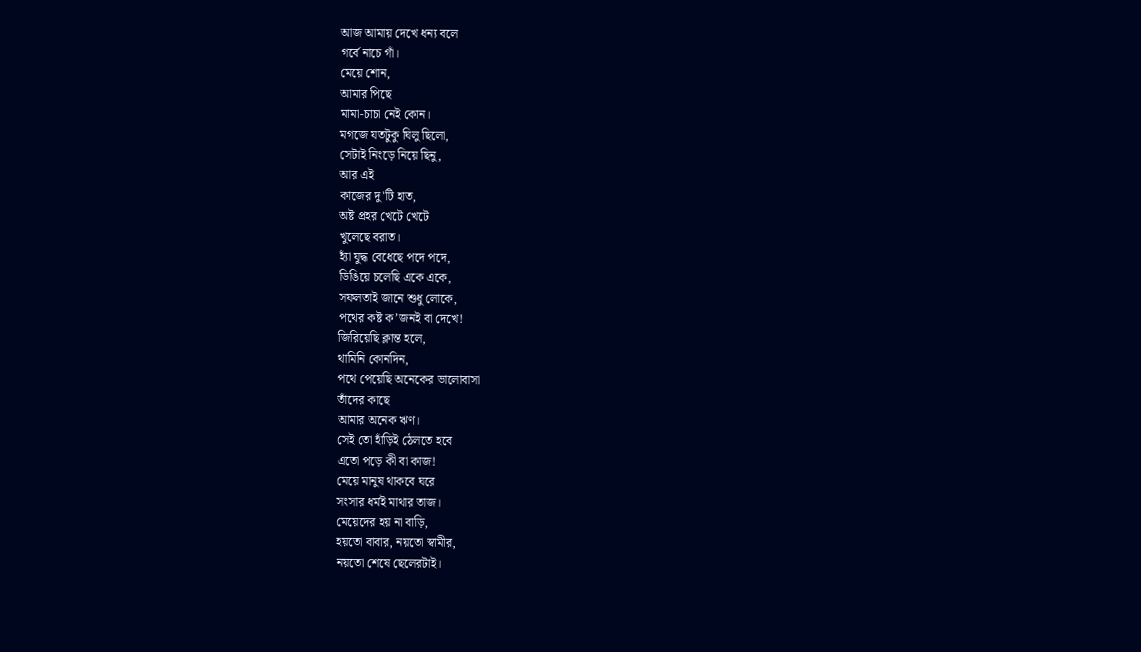আজ আমায় দেখে ধন্য বলে
গর্বে নাচে গাঁ।
মেয়ে শোন,
আমার পিছে
মামা-চাচা নেই কোন।
মগজে যতটুকু ঘিলু ছিলো,
সেটাই নিংড়ে নিয়ে ছিনু,
আর এই
কাজের দু'টি হাত,
অষ্ট প্রহর খেটে খেটে
খুলেছে বরাত।
হ্যাঁ যুদ্ধ বেধেছে পদে পদে,
ডিঙিয়ে চলেছি একে একে,
সফলতাই জানে শুধু লোকে,
পথের কষ্ট ক’জনই বা দেখে!
জিরিয়েছি ক্লান্ত হলে,
থামিনি কোনদিন,
পথে পেয়েছি অনেকের ভালোবাসা
তাঁদের কাছে
আমার অনেক ঋণ।
সেই তো হাঁড়িই ঠেলতে হবে
এতো পড়ে কী বা কাজ!
মেয়ে মানুষ থাকবে ঘরে
সংসার ধর্মই মাথার তাজ।
মেয়েদের হয় না বাড়ি,
হয়তো বাবার, নয়তো স্বামীর,
নয়তো শেষে ছেলেরটাই।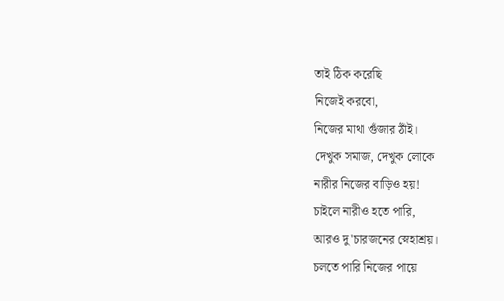তাই ঠিক করেছি
নিজেই করবো,
নিজের মাথা গুঁজার ঠাঁই।
দেখুক সমাজ, দেখুক লোকে
নারীর নিজের বাড়িও হয়!
চাইলে নারীও হতে পারি,
আরও দু'চারজনের স্নেহাশ্রয়।
চলতে পারি নিজের পায়ে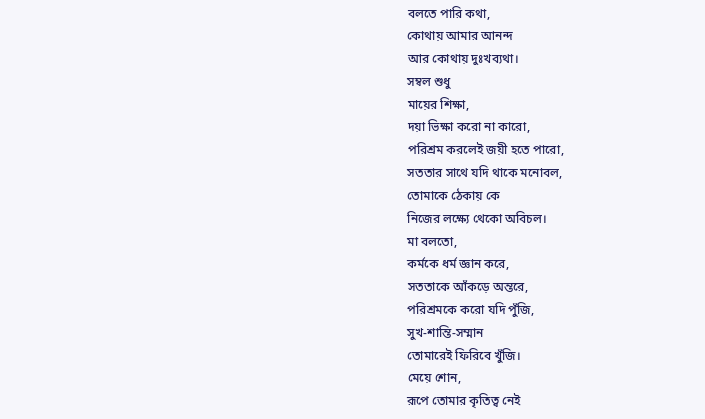বলতে পারি কথা,
কোথায় আমার আনন্দ
আর কোথায় দুঃখব্যথা।
সম্বল শুধু
মায়ের শিক্ষা,
দয়া ভিক্ষা করো না কারো,
পরিশ্রম করলেই জয়ী হতে পারো,
সততার সাথে যদি থাকে মনোবল,
তোমাকে ঠেকায় কে
নিজের লক্ষ্যে থেকো অবিচল।
মা বলতো,
কর্মকে ধর্ম জ্ঞান করে,
সততাকে আঁকড়ে অন্তরে,
পরিশ্রমকে করো যদি পুঁজি,
সুখ-শান্তি-সম্মান
তোমারেই ফিরিবে খুঁজি।
মেয়ে শোন,
রূপে তোমার কৃতিত্ব নেই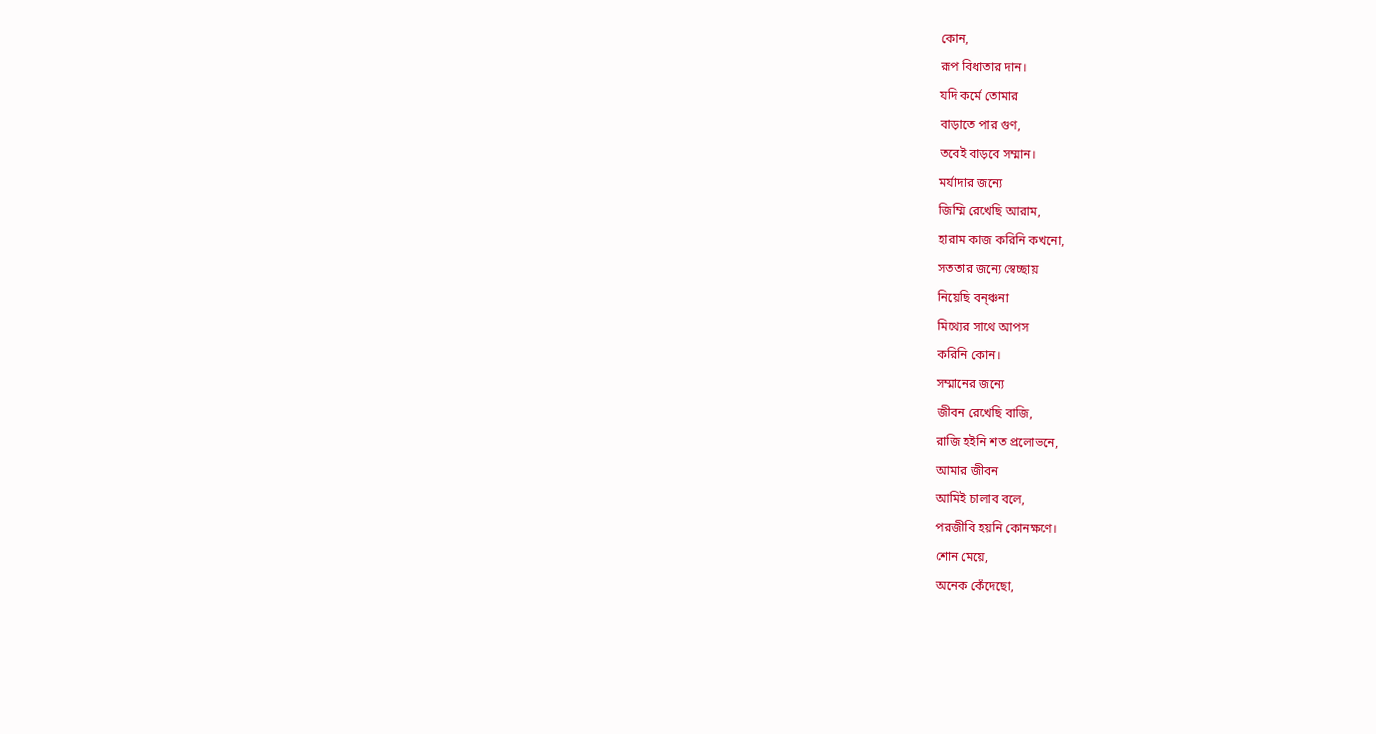কোন,
রূপ বিধাতার দান।
যদি কর্মে তোমার
বাড়াতে পার গুণ,
তবেই বাড়বে সম্মান।
মর্যাদার জন্যে
জিম্মি রেখেছি আরাম,
হারাম কাজ করিনি কখনো,
সততার জন্যে স্বেচ্ছায়
নিয়েছি বন্ঞ্চনা
মিথ্যের সাথে আপস
করিনি কোন।
সম্মানের জন্যে
জীবন রেখেছি বাজি,
রাজি হইনি শত প্রলোভনে,
আমার জীবন
আমিই চালাব বলে,
পরজীবি হয়নি কোনক্ষণে।
শোন মেয়ে,
অনেক কেঁদেছো,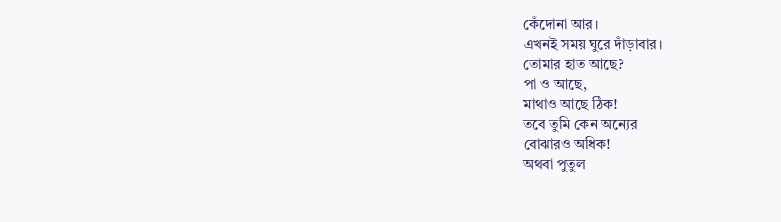কেঁদোনা আর।
এখনই সময় ঘুরে দাঁড়াবার।
তোমার হাত আছে?
পা ও আছে,
মাথাও আছে ঠিক!
তবে তুমি কেন অন্যের
বোঝারও অধিক!
অথবা পুতুল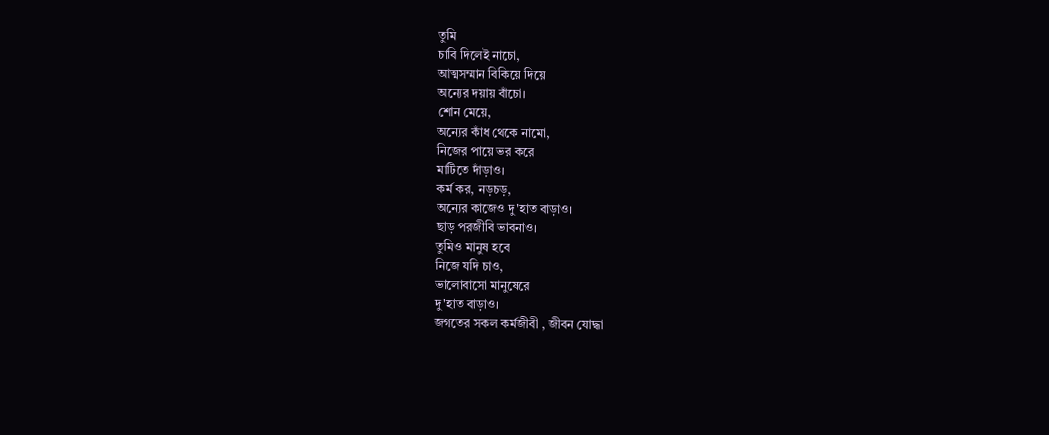তুমি
চাবি দিলেই নাচো,
আত্মসম্মান বিকিয়ে দিয়ে
অন্যের দয়ায় বাঁচো।
শোন মেয়ে,
অন্যের কাঁধ থেকে নামো,
নিজের পায়ে ভর করে
মাটিতে দাঁড়াও।
কর্ম কর, নড়চড়,
অন্যের কাজেও দু'হাত বাড়াও।
ছাড় পরজীবি ভাবনাও।
তুমিও মানুষ হবে
নিজে যদি চাও,
ভালোবাসো মানুষেরে
দু'হাত বাড়াও।
জগতের সকল কর্মজীবী , জীবন যোদ্ধা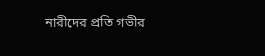নারীদের প্রতি গভীর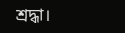শ্রদ্ধা।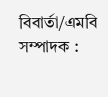বিবার্তা/এমবি
সম্পাদক :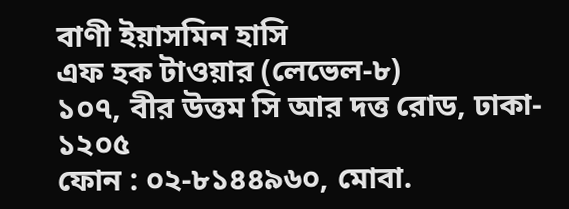বাণী ইয়াসমিন হাসি
এফ হক টাওয়ার (লেভেল-৮)
১০৭, বীর উত্তম সি আর দত্ত রোড, ঢাকা- ১২০৫
ফোন : ০২-৮১৪৪৯৬০, মোবা.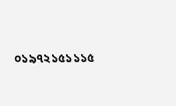০১৯৭২১৫১১১৫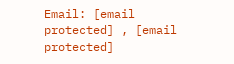Email: [email protected] , [email protected]